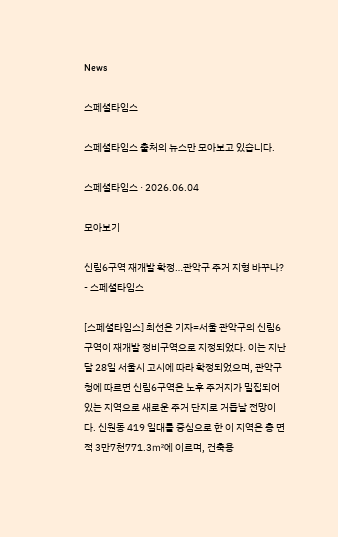News

스페셜타임스

스페셜타임스 출처의 뉴스만 모아보고 있습니다.

스페셜타임스 · 2026.06.04

모아보기

신림6구역 재개발 확정…관악구 주거 지형 바꾸나? - 스페셜타임스

[스페셜타임스] 최선은 기자=서울 관악구의 신림6구역이 재개발 정비구역으로 지정되었다. 이는 지난달 28일 서울시 고시에 따라 확정되었으며, 관악구청에 따르면 신림6구역은 노후 주거지가 밀집되어 있는 지역으로 새로운 주거 단지로 거듭날 전망이다. 신원동 419 일대를 중심으로 한 이 지역은 총 면적 3만7천771.3㎡에 이르며, 건축용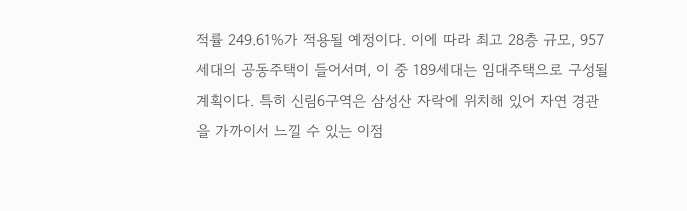적률 249.61%가 적용될 예정이다. 이에 따라 최고 28층 규모, 957세대의 공동주택이 들어서며, 이 중 189세대는 임대주택으로 구성될 계획이다. 특히 신림6구역은 삼성산 자락에 위치해 있어 자연 경관을 가까이서 느낄 수 있는 이점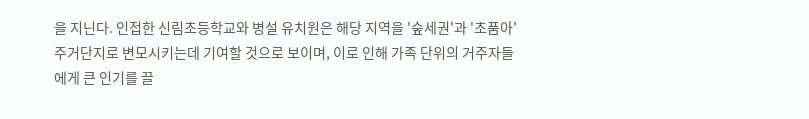을 지닌다. 인접한 신림초등학교와 병설 유치원은 해당 지역을 '숲세권'과 '초품아' 주거단지로 변모시키는데 기여할 것으로 보이며, 이로 인해 가족 단위의 거주자들에게 큰 인기를 끌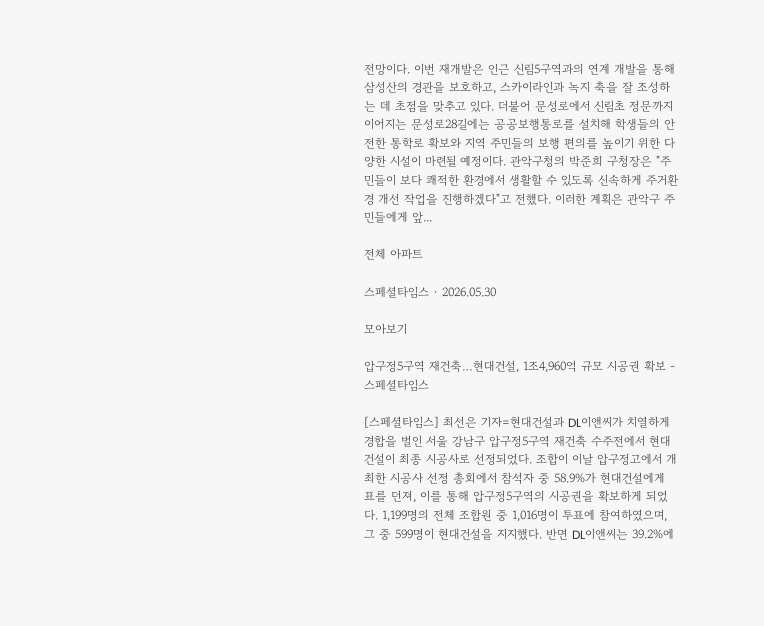전망이다. 이번 재개발은 인근 신림5구역과의 연계 개발을 통해 삼성산의 경관을 보호하고, 스카이라인과 녹지 축을 잘 조성하는 데 초점을 맞추고 있다. 더불어 문성로에서 신림초 정문까지 이어지는 문성로28길에는 공공보행통로를 설치해 학생들의 안전한 통학로 확보와 지역 주민들의 보행 편의를 높이기 위한 다양한 시설이 마련될 예정이다. 관악구청의 박준희 구청장은 "주민들이 보다 쾌적한 환경에서 생활할 수 있도록 신속하게 주거환경 개선 작업을 진행하겠다"고 전했다. 이러한 계획은 관악구 주민들에게 앞...

전체 아파트

스페셜타임스 · 2026.05.30

모아보기

압구정5구역 재건축…현대건설, 1조4,960억 규모 시공권 확보 - 스페셜타임스

[스페셜타임스] 최선은 기자=현대건설과 DL이앤씨가 치열하게 경합을 벌인 서울 강남구 압구정5구역 재건축 수주전에서 현대건설이 최종 시공사로 선정되었다. 조합이 이날 압구정고에서 개최한 시공사 선정 총회에서 참석자 중 58.9%가 현대건설에게 표를 던져, 이를 통해 압구정5구역의 시공권을 확보하게 되었다. 1,199명의 전체 조합원 중 1,016명이 투표에 참여하였으며, 그 중 599명이 현대건설을 지지했다. 반면 DL이앤씨는 39.2%에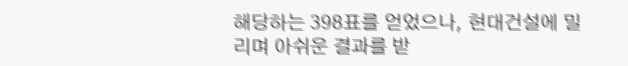해당하는 398표를 얻었으나, 현대건설에 밀리며 아쉬운 결과를 받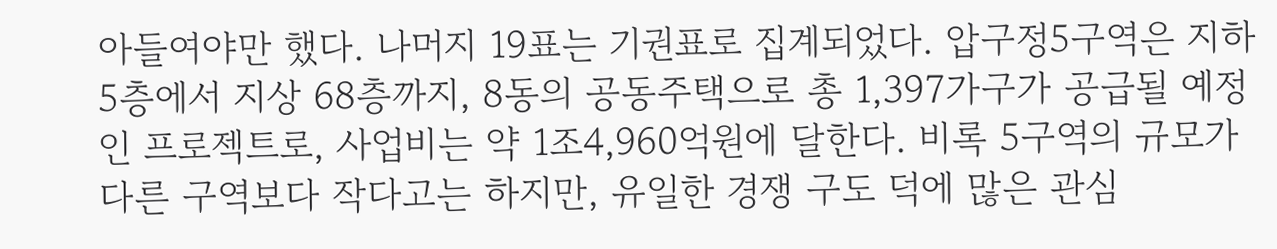아들여야만 했다. 나머지 19표는 기권표로 집계되었다. 압구정5구역은 지하 5층에서 지상 68층까지, 8동의 공동주택으로 총 1,397가구가 공급될 예정인 프로젝트로, 사업비는 약 1조4,960억원에 달한다. 비록 5구역의 규모가 다른 구역보다 작다고는 하지만, 유일한 경쟁 구도 덕에 많은 관심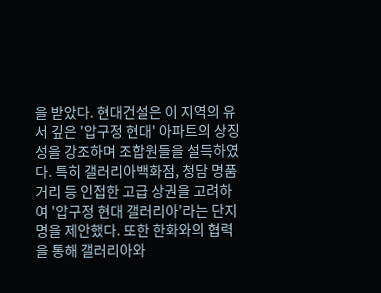을 받았다. 현대건설은 이 지역의 유서 깊은 '압구정 현대' 아파트의 상징성을 강조하며 조합원들을 설득하였다. 특히 갤러리아백화점, 청담 명품 거리 등 인접한 고급 상권을 고려하여 '압구정 현대 갤러리아'라는 단지명을 제안했다. 또한 한화와의 협력을 통해 갤러리아와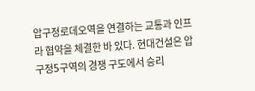압구정로데오역을 연결하는 교통과 인프라 협약을 체결한 바 있다. 현대건설은 압구정5구역의 경쟁 구도에서 승리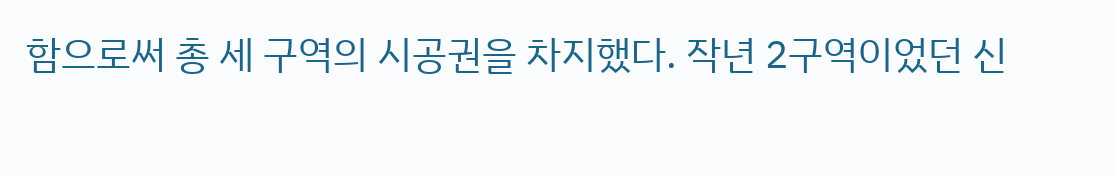함으로써 총 세 구역의 시공권을 차지했다. 작년 2구역이었던 신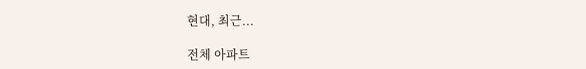현대, 최근...

전체 아파트